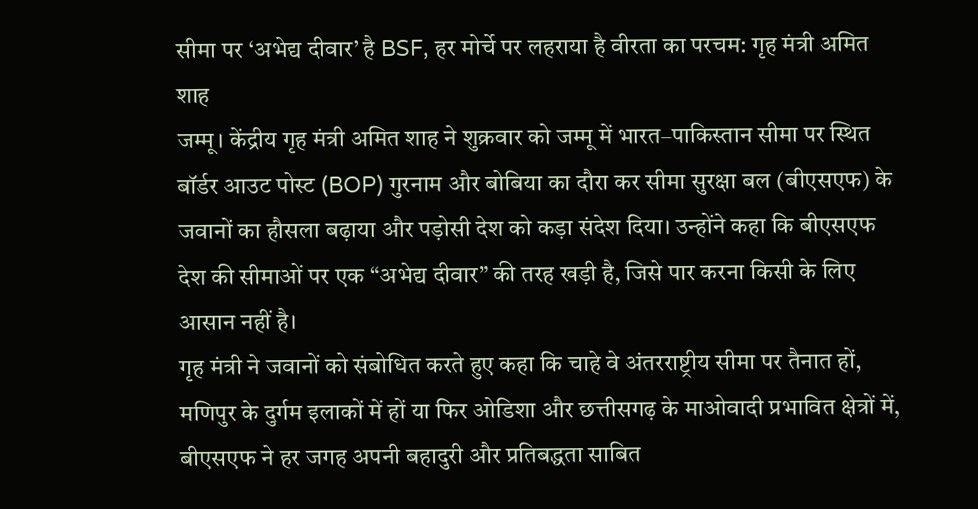सीमा पर ‘अभेद्य दीवार’ है BSF, हर मोर्चे पर लहराया है वीरता का परचम: गृह मंत्री अमित शाह
जम्मू। केंद्रीय गृह मंत्री अमित शाह ने शुक्रवार को जम्मू में भारत–पाकिस्तान सीमा पर स्थित बॉर्डर आउट पोस्ट (BOP) गुरनाम और बोबिया का दौरा कर सीमा सुरक्षा बल (बीएसएफ) के जवानों का हौसला बढ़ाया और पड़ोसी देश को कड़ा संदेश दिया। उन्होंने कहा कि बीएसएफ देश की सीमाओं पर एक “अभेद्य दीवार” की तरह खड़ी है, जिसे पार करना किसी के लिए आसान नहीं है।
गृह मंत्री ने जवानों को संबोधित करते हुए कहा कि चाहे वे अंतरराष्ट्रीय सीमा पर तैनात हों, मणिपुर के दुर्गम इलाकों में हों या फिर ओडिशा और छत्तीसगढ़ के माओवादी प्रभावित क्षेत्रों में, बीएसएफ ने हर जगह अपनी बहादुरी और प्रतिबद्धता साबित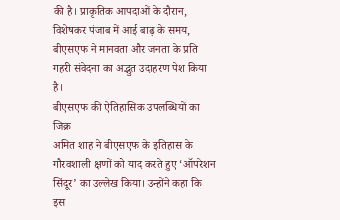की है। प्राकृतिक आपदाओं के दौरान, विशेषकर पंजाब में आई बाढ़ के समय, बीएसएफ ने मानवता और जनता के प्रति गहरी संवेदना का अद्भुत उदाहरण पेश किया है।
बीएसएफ की ऐतिहासिक उपलब्धियों का जिक्र
अमित शाह ने बीएसएफ के इतिहास के गौरवशाली क्षणों को याद करते हुए ‘ऑपरेशन सिंदूर’ का उल्लेख किया। उन्होंने कहा कि इस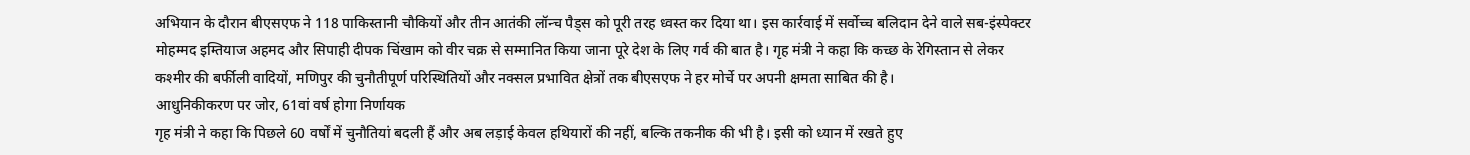अभियान के दौरान बीएसएफ ने 118 पाकिस्तानी चौकियों और तीन आतंकी लॉन्च पैड्स को पूरी तरह ध्वस्त कर दिया था। इस कार्रवाई में सर्वोच्च बलिदान देने वाले सब-इंस्पेक्टर मोहम्मद इम्तियाज अहमद और सिपाही दीपक चिंखाम को वीर चक्र से सम्मानित किया जाना पूरे देश के लिए गर्व की बात है। गृह मंत्री ने कहा कि कच्छ के रेगिस्तान से लेकर कश्मीर की बर्फीली वादियों, मणिपुर की चुनौतीपूर्ण परिस्थितियों और नक्सल प्रभावित क्षेत्रों तक बीएसएफ ने हर मोर्चे पर अपनी क्षमता साबित की है।
आधुनिकीकरण पर जोर, 61वां वर्ष होगा निर्णायक
गृह मंत्री ने कहा कि पिछले 60 वर्षों में चुनौतियां बदली हैं और अब लड़ाई केवल हथियारों की नहीं, बल्कि तकनीक की भी है। इसी को ध्यान में रखते हुए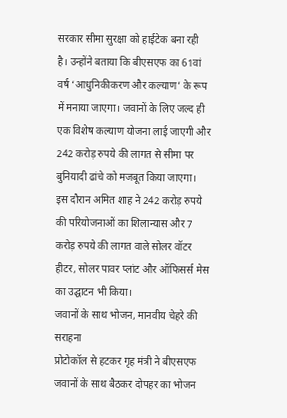सरकार सीमा सुरक्षा को हाईटेक बना रही है। उन्होंने बताया कि बीएसएफ का 61वां वर्ष ‘आधुनिकीकरण और कल्याण’ के रूप में मनाया जाएगा। जवानों के लिए जल्द ही एक विशेष कल्याण योजना लाई जाएगी और 242 करोड़ रुपये की लागत से सीमा पर बुनियादी ढांचे को मजबूत किया जाएगा।
इस दौरान अमित शाह ने 242 करोड़ रुपये की परियोजनाओं का शिलान्यास और 7 करोड़ रुपये की लागत वाले सोलर वॉटर हीटर, सोलर पावर प्लांट और ऑफिसर्स मेस का उद्घाटन भी किया।
जवानों के साथ भोजन, मानवीय चेहरे की सराहना
प्रोटोकॉल से हटकर गृह मंत्री ने बीएसएफ जवानों के साथ बैठकर दोपहर का भोजन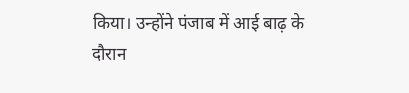किया। उन्होंने पंजाब में आई बाढ़ के दौरान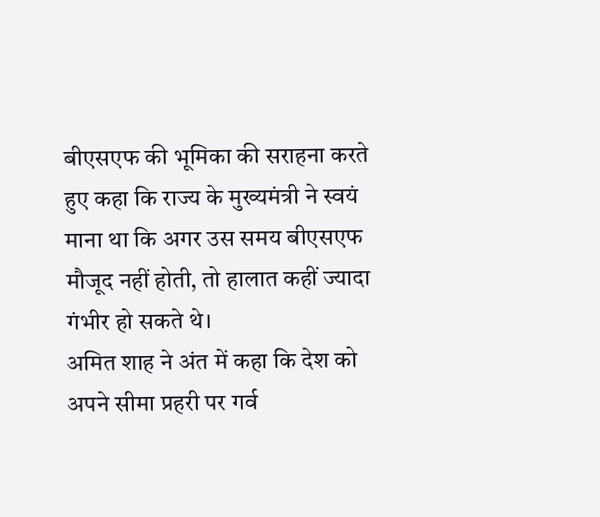बीएसएफ की भूमिका की सराहना करते हुए कहा कि राज्य के मुख्यमंत्री ने स्वयं माना था कि अगर उस समय बीएसएफ मौजूद नहीं होती, तो हालात कहीं ज्यादा गंभीर हो सकते थे।
अमित शाह ने अंत में कहा कि देश को अपने सीमा प्रहरी पर गर्व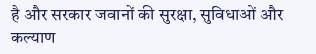है और सरकार जवानों की सुरक्षा, सुविधाओं और कल्याण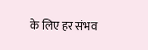के लिए हर संभव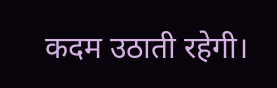कदम उठाती रहेगी।